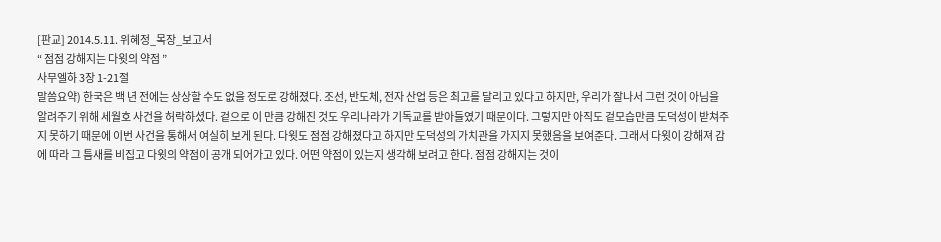[판교] 2014.5.11. 위혜정_목장_보고서
“ 점점 강해지는 다윗의 약점 ”
사무엘하 3장 1-21절
말씀요약) 한국은 백 년 전에는 상상할 수도 없을 정도로 강해졌다. 조선, 반도체, 전자 산업 등은 최고를 달리고 있다고 하지만, 우리가 잘나서 그런 것이 아님을 알려주기 위해 세월호 사건을 허락하셨다. 겉으로 이 만큼 강해진 것도 우리나라가 기독교를 받아들였기 때문이다. 그렇지만 아직도 겉모습만큼 도덕성이 받쳐주지 못하기 때문에 이번 사건을 통해서 여실히 보게 된다. 다윗도 점점 강해졌다고 하지만 도덕성의 가치관을 가지지 못했음을 보여준다. 그래서 다윗이 강해져 감에 따라 그 틈새를 비집고 다윗의 약점이 공개 되어가고 있다. 어떤 약점이 있는지 생각해 보려고 한다. 점점 강해지는 것이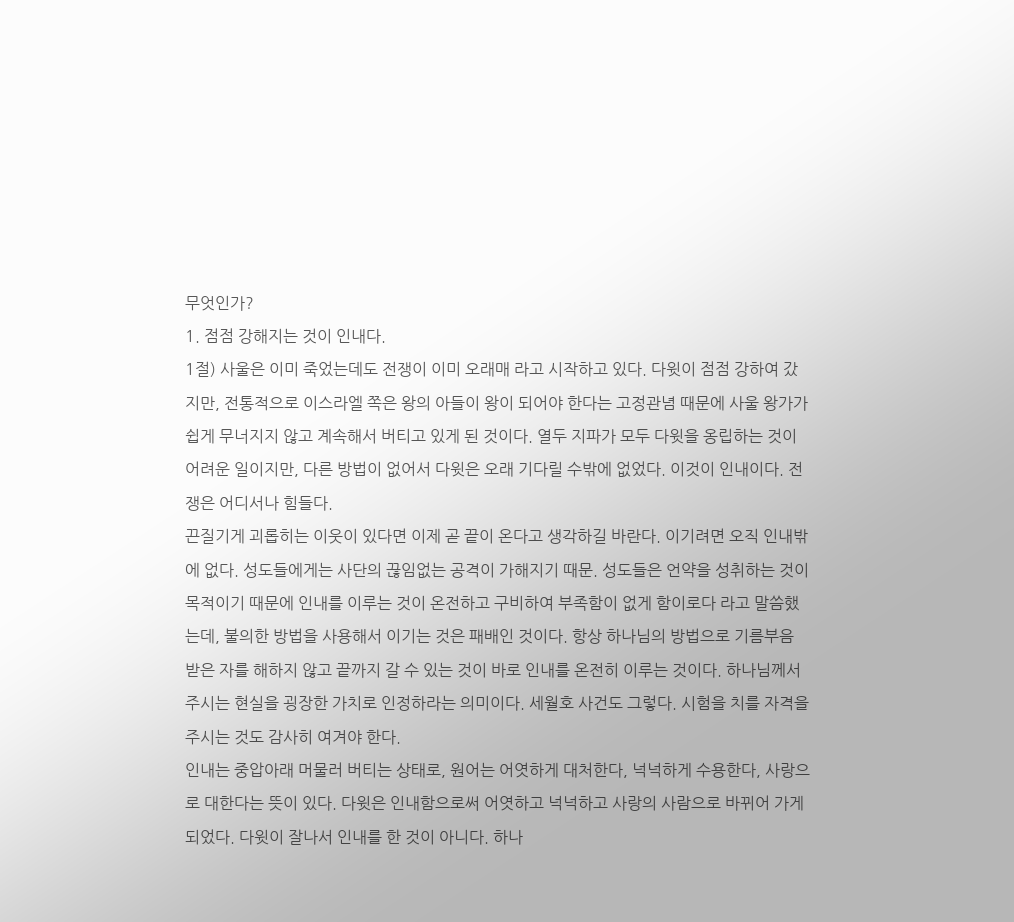무엇인가?
1. 점점 강해지는 것이 인내다.
1절) 사울은 이미 죽었는데도 전쟁이 이미 오래매 라고 시작하고 있다. 다윗이 점점 강하여 갔지만, 전통적으로 이스라엘 쪽은 왕의 아들이 왕이 되어야 한다는 고정관념 때문에 사울 왕가가 쉽게 무너지지 않고 계속해서 버티고 있게 된 것이다. 열두 지파가 모두 다윗을 옹립하는 것이 어려운 일이지만, 다른 방법이 없어서 다윗은 오래 기다릴 수밖에 없었다. 이것이 인내이다. 전쟁은 어디서나 힘들다.
끈질기게 괴롭히는 이웃이 있다면 이제 곧 끝이 온다고 생각하길 바란다. 이기려면 오직 인내밖에 없다. 성도들에게는 사단의 끊임없는 공격이 가해지기 때문. 성도들은 언약을 성취하는 것이 목적이기 때문에 인내를 이루는 것이 온전하고 구비하여 부족함이 없게 함이로다 라고 말씀했는데, 불의한 방법을 사용해서 이기는 것은 패배인 것이다. 항상 하나님의 방법으로 기름부음 받은 자를 해하지 않고 끝까지 갈 수 있는 것이 바로 인내를 온전히 이루는 것이다. 하나님께서 주시는 현실을 굉장한 가치로 인정하라는 의미이다. 세월호 사건도 그렇다. 시험을 치를 자격을 주시는 것도 감사히 여겨야 한다.
인내는 중압아래 머물러 버티는 상태로, 원어는 어엿하게 대처한다, 넉넉하게 수용한다, 사랑으로 대한다는 뜻이 있다. 다윗은 인내함으로써 어엿하고 넉넉하고 사랑의 사람으로 바뀌어 가게 되었다. 다윗이 잘나서 인내를 한 것이 아니다. 하나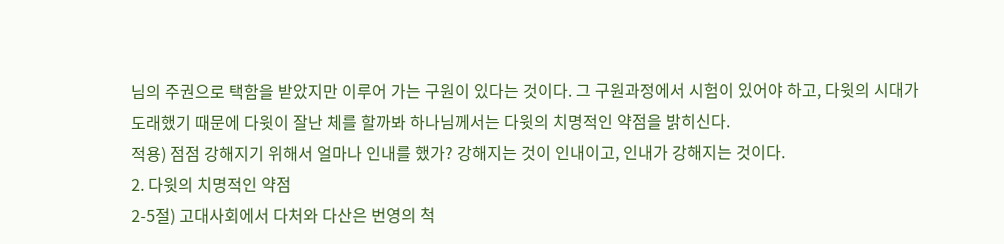님의 주권으로 택함을 받았지만 이루어 가는 구원이 있다는 것이다. 그 구원과정에서 시험이 있어야 하고, 다윗의 시대가 도래했기 때문에 다윗이 잘난 체를 할까봐 하나님께서는 다윗의 치명적인 약점을 밝히신다.
적용) 점점 강해지기 위해서 얼마나 인내를 했가? 강해지는 것이 인내이고, 인내가 강해지는 것이다.
2. 다윗의 치명적인 약점
2-5절) 고대사회에서 다처와 다산은 번영의 척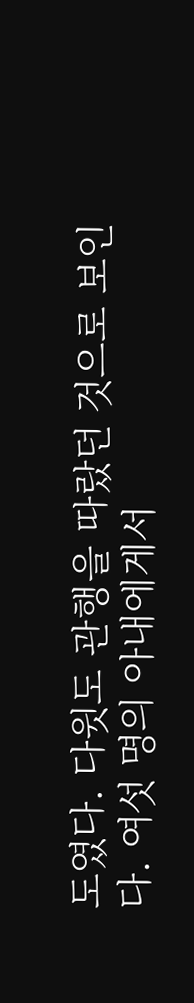도였다. 다윗도 관행을 따랐던 것으로 보인다. 여섯 명의 아내에게서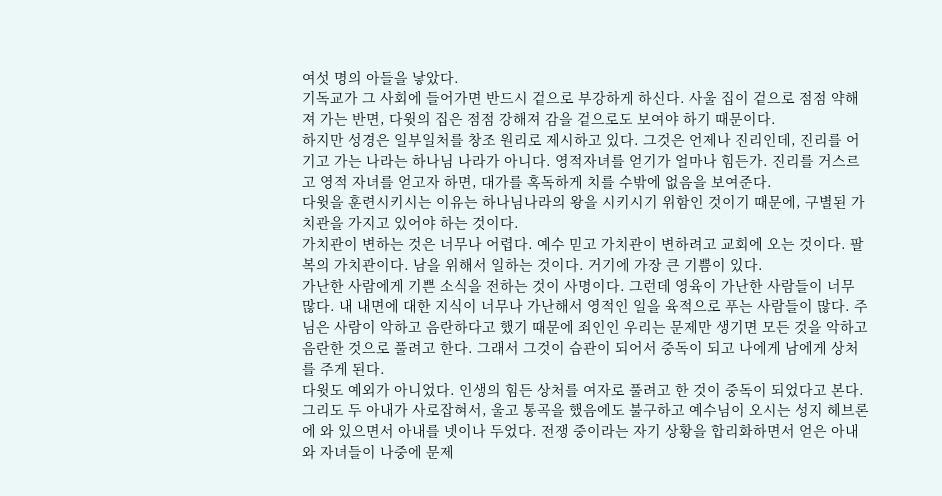여섯 명의 아들을 낳았다.
기독교가 그 사회에 들어가면 반드시 겉으로 부강하게 하신다. 사울 집이 겉으로 점점 약해져 가는 반면, 다윗의 집은 점점 강해져 감을 겉으로도 보여야 하기 때문이다.
하지만 성경은 일부일처를 창조 원리로 제시하고 있다. 그것은 언제나 진리인데, 진리를 어기고 가는 나라는 하나님 나라가 아니다. 영적자녀를 얻기가 얼마나 힘든가. 진리를 거스르고 영적 자녀를 얻고자 하면, 대가를 혹독하게 치를 수밖에 없음을 보여준다.
다윗을 훈련시키시는 이유는 하나님나라의 왕을 시키시기 위함인 것이기 때문에, 구별된 가치관을 가지고 있어야 하는 것이다.
가치관이 변하는 것은 너무나 어렵다. 예수 믿고 가치관이 변하려고 교회에 오는 것이다. 팔복의 가치관이다. 남을 위해서 일하는 것이다. 거기에 가장 큰 기쁨이 있다.
가난한 사람에게 기쁜 소식을 전하는 것이 사명이다. 그런데 영육이 가난한 사람들이 너무 많다. 내 내면에 대한 지식이 너무나 가난해서 영적인 일을 육적으로 푸는 사람들이 많다. 주님은 사람이 악하고 음란하다고 했기 때문에 죄인인 우리는 문제만 생기면 모든 것을 악하고 음란한 것으로 풀려고 한다. 그래서 그것이 습관이 되어서 중독이 되고 나에게 남에게 상처를 주게 된다.
다윗도 예외가 아니었다. 인생의 힘든 상처를 여자로 풀려고 한 것이 중독이 되었다고 본다. 그리도 두 아내가 사로잡혀서, 울고 통곡을 했음에도 불구하고 예수님이 오시는 성지 헤브론에 와 있으면서 아내를 넷이나 두었다. 전쟁 중이라는 자기 상황을 합리화하면서 얻은 아내와 자녀들이 나중에 문제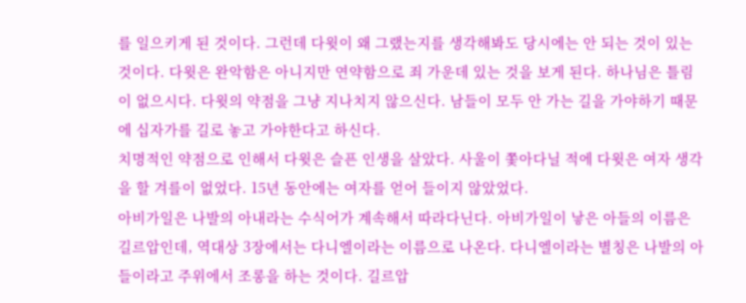를 일으키게 된 것이다. 그런데 다윗이 왜 그랬는지를 생각해봐도 당시에는 안 되는 것이 있는 것이다. 다윗은 완악함은 아니지만 연약함으로 죄 가운데 있는 것을 보게 된다. 하나님은 틀림이 없으시다. 다윗의 약점을 그냥 지나치지 않으신다. 남들이 모두 안 가는 길을 가야하기 때문에 십자가를 길로 놓고 가야한다고 하신다.
치명적인 약점으로 인해서 다윗은 슬픈 인생을 살았다. 사울이 쫓아다닐 적에 다윗은 여자 생각을 할 겨를이 없었다. 15년 동안에는 여자를 얻어 들이지 않았었다.
아비가일은 나발의 아내라는 수식어가 계속해서 따라다닌다. 아비가일이 낳은 아들의 이름은 길르압인데, 역대상 3장에서는 다니엘이라는 이름으로 나온다. 다니엘이라는 별칭은 나발의 아들이라고 주위에서 조롱을 하는 것이다. 길르압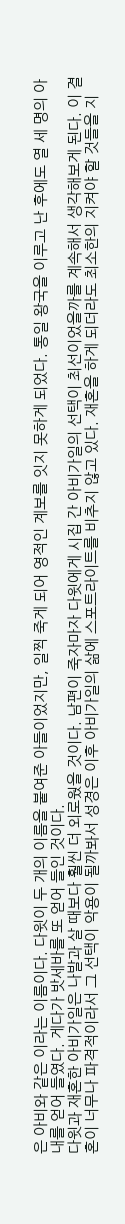은 아비와 같은 이라는 이름이다. 다윗이 두 개의 이름을 붙여준 아들이었지만, 일찍 죽게 되어 영적인 계보를 잇지 못하게 되었다. 통일 왕국을 이루고 난 후에도 열 세 명의 아내를 얻어 들였다. 게다가 밧세바를 또 얻어 들인 것이다.
다윗과 재혼한 아비가일은 나발과 살 때보다 훨씬 더 외로웠을 것이다. 남편이 죽자마자 다윗에게 시집 간 아비가일의 선택이 최선이었을까를 계속해서 생각해보게 된다. 이 결혼이 너무나 파격적이라서 그 선택이 악용이 될까봐서 성경은 이후 아비가일의 삶에 스포트라이트를 비추지 않고 있다. 재혼을 하게 되더라도 최소한의 지켜야 할 것들을 지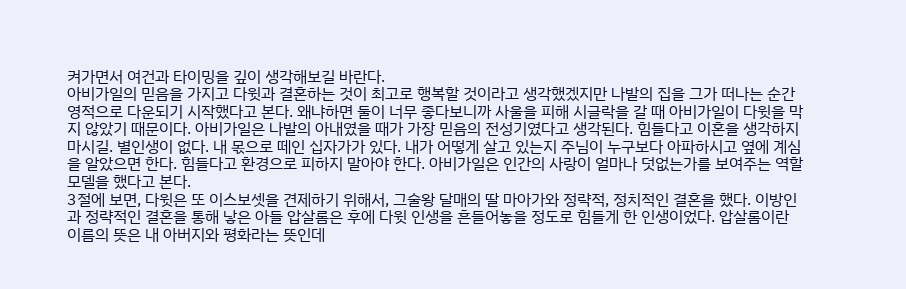켜가면서 여건과 타이밍을 깊이 생각해보길 바란다.
아비가일의 믿음을 가지고 다윗과 결혼하는 것이 최고로 행복할 것이라고 생각했겠지만 나발의 집을 그가 떠나는 순간 영적으로 다운되기 시작했다고 본다. 왜냐하면 둘이 너무 좋다보니까 사울을 피해 시글락을 갈 때 아비가일이 다윗을 막지 않았기 때문이다. 아비가일은 나발의 아내였을 때가 가장 믿음의 전성기였다고 생각된다. 힘들다고 이혼을 생각하지 마시길. 별인생이 없다. 내 몫으로 떼인 십자가가 있다. 내가 어떻게 살고 있는지 주님이 누구보다 아파하시고 옆에 계심을 알았으면 한다. 힘들다고 환경으로 피하지 말아야 한다. 아비가일은 인간의 사랑이 얼마나 덧없는가를 보여주는 역할모델을 했다고 본다.
3절에 보면, 다윗은 또 이스보셋을 견제하기 위해서, 그술왕 달매의 딸 마아가와 정략적, 정치적인 결혼을 했다. 이방인과 정략적인 결혼을 통해 낳은 아들 압살롬은 후에 다윗 인생을 흔들어놓을 정도로 힘들게 한 인생이었다. 압살롬이란 이름의 뜻은 내 아버지와 평화라는 뜻인데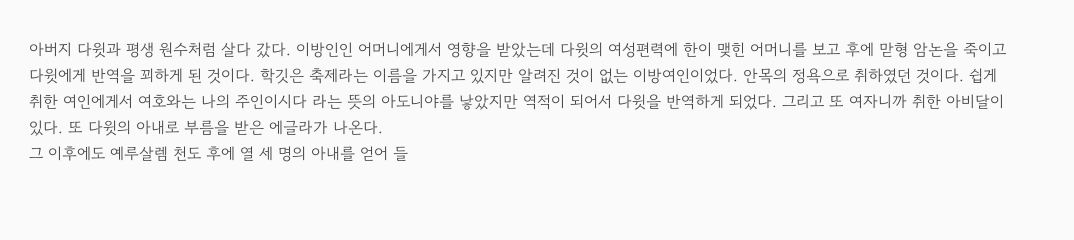아버지 다윗과 평생 원수처럼 살다 갔다. 이방인인 어머니에게서 영향을 받았는데 다윗의 여성편력에 한이 맺힌 어머니를 보고 후에 맏형 암논을 죽이고 다윗에게 반역을 꾀하게 된 것이다. 학깃은 축제라는 이름을 가지고 있지만 알려진 것이 없는 이방여인이었다. 안목의 정욕으로 취하였던 것이다. 쉽게 취한 여인에게서 여호와는 나의 주인이시다 라는 뜻의 아도니야를 낳았지만 역적이 되어서 다윗을 반역하게 되었다. 그리고 또 여자니까 취한 아비달이 있다. 또 다윗의 아내로 부름을 받은 에글라가 나온다.
그 이후에도 예루살렘 천도 후에 열 세 명의 아내를 얻어 들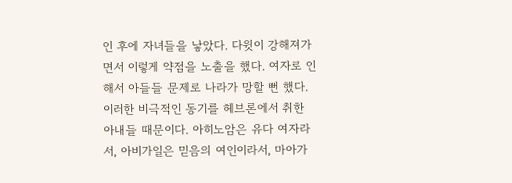인 후에 자녀들을 낳았다. 다윗이 강해져가면서 이렇게 약점을 노출을 했다. 여자로 인해서 아들들 문제로 나라가 망할 뻔 했다. 이러한 비극적인 동기를 헤브론에서 취한 아내들 때문이다. 아히노암은 유다 여자라서, 아비가일은 믿음의 여인이라서, 마아가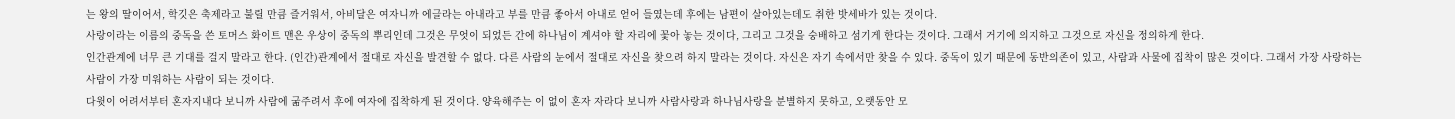는 왕의 딸이어서, 학깃은 축제라고 불릴 만큼 즐거워서, 아비달은 여자니까 에글라는 아내라고 부를 만큼 좋아서 아내로 얻어 들였는데 후에는 남편이 살아있는데도 취한 밧세바가 있는 것이다.
사랑이라는 이름의 중독을 쓴 토머스 화이트 맨은 우상이 중독의 뿌리인데 그것은 무엇이 되었든 간에 하나님이 계셔야 할 자리에 꽃아 놓는 것이다, 그리고 그것을 숭배하고 섬기게 한다는 것이다. 그래서 거기에 의지하고 그것으로 자신을 정의하게 한다.
인간관계에 너무 큰 기대를 걸지 말라고 한다. (인간)관계에서 절대로 자신을 발견할 수 없다. 다른 사람의 눈에서 절대로 자신을 찾으려 하지 말라는 것이다. 자신은 자기 속에서만 찾을 수 있다. 중독이 있기 때문에 동반의존이 있고, 사람과 사물에 집착이 많은 것이다. 그래서 가장 사랑하는 사람이 가장 미워하는 사람이 되는 것이다.
다윗이 어려서부터 혼자지내다 보니까 사람에 굶주려서 후에 여자에 집착하게 된 것이다. 양육해주는 이 없이 혼자 자라다 보니까 사람사랑과 하나님사랑을 분별하지 못하고, 오랫동안 모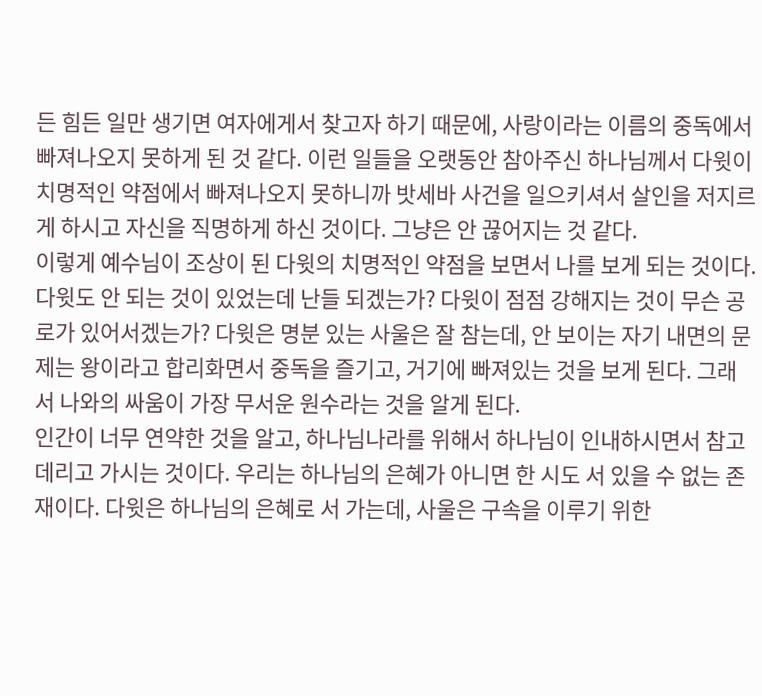든 힘든 일만 생기면 여자에게서 찾고자 하기 때문에, 사랑이라는 이름의 중독에서 빠져나오지 못하게 된 것 같다. 이런 일들을 오랫동안 참아주신 하나님께서 다윗이 치명적인 약점에서 빠져나오지 못하니까 밧세바 사건을 일으키셔서 살인을 저지르게 하시고 자신을 직명하게 하신 것이다. 그냥은 안 끊어지는 것 같다.
이렇게 예수님이 조상이 된 다윗의 치명적인 약점을 보면서 나를 보게 되는 것이다. 다윗도 안 되는 것이 있었는데 난들 되겠는가? 다윗이 점점 강해지는 것이 무슨 공로가 있어서겠는가? 다윗은 명분 있는 사울은 잘 참는데, 안 보이는 자기 내면의 문제는 왕이라고 합리화면서 중독을 즐기고, 거기에 빠져있는 것을 보게 된다. 그래서 나와의 싸움이 가장 무서운 원수라는 것을 알게 된다.
인간이 너무 연약한 것을 알고, 하나님나라를 위해서 하나님이 인내하시면서 참고 데리고 가시는 것이다. 우리는 하나님의 은혜가 아니면 한 시도 서 있을 수 없는 존재이다. 다윗은 하나님의 은혜로 서 가는데, 사울은 구속을 이루기 위한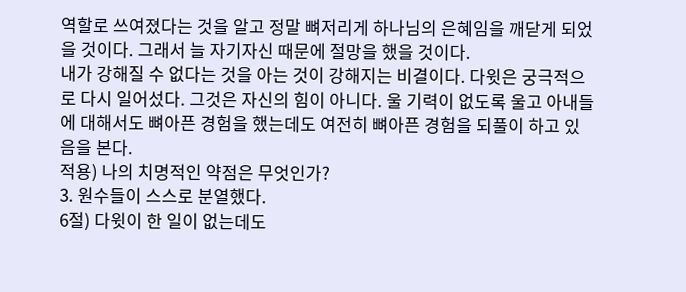역할로 쓰여졌다는 것을 알고 정말 뼈저리게 하나님의 은혜임을 깨닫게 되었을 것이다. 그래서 늘 자기자신 때문에 절망을 했을 것이다.
내가 강해질 수 없다는 것을 아는 것이 강해지는 비결이다. 다윗은 궁극적으로 다시 일어섰다. 그것은 자신의 힘이 아니다. 울 기력이 없도록 울고 아내들에 대해서도 뼈아픈 경험을 했는데도 여전히 뼈아픈 경험을 되풀이 하고 있음을 본다.
적용) 나의 치명적인 약점은 무엇인가?
3. 원수들이 스스로 분열했다.
6절) 다윗이 한 일이 없는데도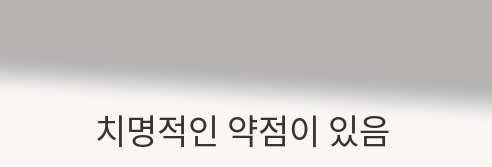치명적인 약점이 있음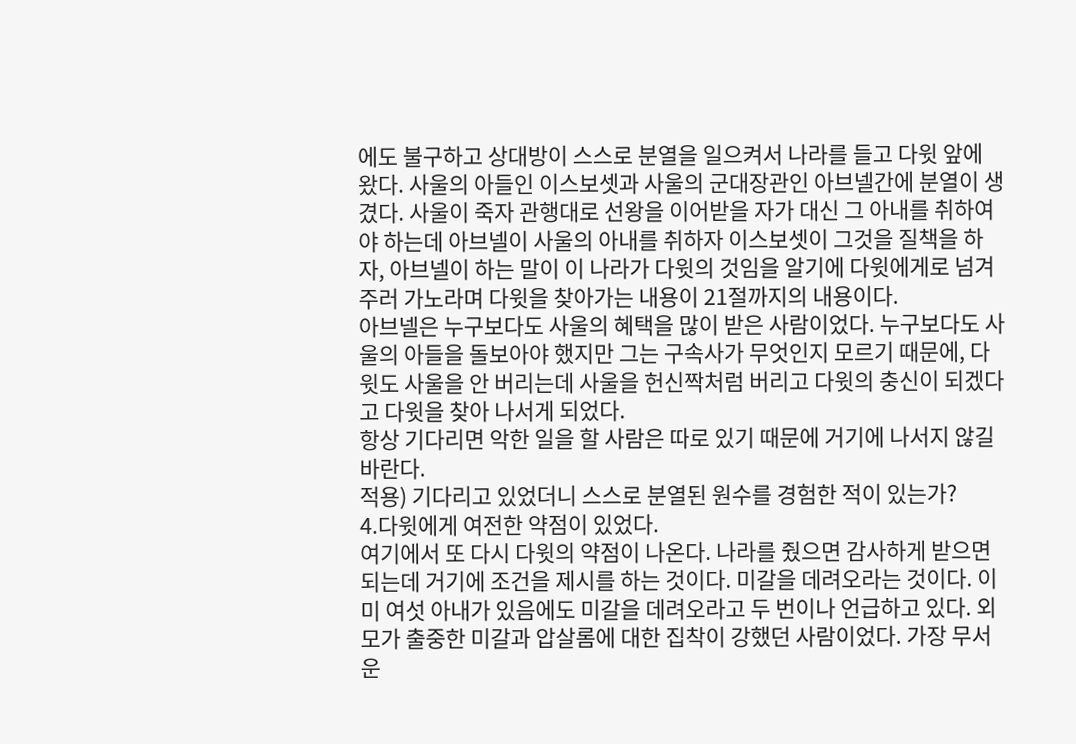에도 불구하고 상대방이 스스로 분열을 일으켜서 나라를 들고 다윗 앞에 왔다. 사울의 아들인 이스보셋과 사울의 군대장관인 아브넬간에 분열이 생겼다. 사울이 죽자 관행대로 선왕을 이어받을 자가 대신 그 아내를 취하여야 하는데 아브넬이 사울의 아내를 취하자 이스보셋이 그것을 질책을 하자, 아브넬이 하는 말이 이 나라가 다윗의 것임을 알기에 다윗에게로 넘겨주러 가노라며 다윗을 찾아가는 내용이 21절까지의 내용이다.
아브넬은 누구보다도 사울의 혜택을 많이 받은 사람이었다. 누구보다도 사울의 아들을 돌보아야 했지만 그는 구속사가 무엇인지 모르기 때문에, 다윗도 사울을 안 버리는데 사울을 헌신짝처럼 버리고 다윗의 충신이 되겠다고 다윗을 찾아 나서게 되었다.
항상 기다리면 악한 일을 할 사람은 따로 있기 때문에 거기에 나서지 않길 바란다.
적용) 기다리고 있었더니 스스로 분열된 원수를 경험한 적이 있는가?
4.다윗에게 여전한 약점이 있었다.
여기에서 또 다시 다윗의 약점이 나온다. 나라를 줬으면 감사하게 받으면 되는데 거기에 조건을 제시를 하는 것이다. 미갈을 데려오라는 것이다. 이미 여섯 아내가 있음에도 미갈을 데려오라고 두 번이나 언급하고 있다. 외모가 출중한 미갈과 압살롬에 대한 집착이 강했던 사람이었다. 가장 무서운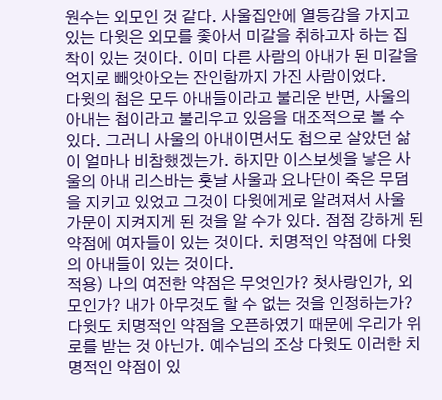원수는 외모인 것 같다. 사울집안에 열등감을 가지고 있는 다윗은 외모를 좇아서 미갈을 취하고자 하는 집착이 있는 것이다. 이미 다른 사람의 아내가 된 미갈을 억지로 빼앗아오는 잔인함까지 가진 사람이었다.
다윗의 첩은 모두 아내들이라고 불리운 반면, 사울의 아내는 첩이라고 불리우고 있음을 대조적으로 볼 수 있다. 그러니 사울의 아내이면서도 첩으로 살았던 삶이 얼마나 비참했겠는가. 하지만 이스보셋을 낳은 사울의 아내 리스바는 훗날 사울과 요나단이 죽은 무덤을 지키고 있었고 그것이 다윗에게로 알려져서 사울 가문이 지켜지게 된 것을 알 수가 있다. 점점 강하게 된 약점에 여자들이 있는 것이다. 치명적인 약점에 다윗의 아내들이 있는 것이다.
적용) 나의 여전한 약점은 무엇인가? 첫사랑인가, 외모인가? 내가 아무것도 할 수 없는 것을 인정하는가?
다윗도 치명적인 약점을 오픈하였기 때문에 우리가 위로를 받는 것 아닌가. 예수님의 조상 다윗도 이러한 치명적인 약점이 있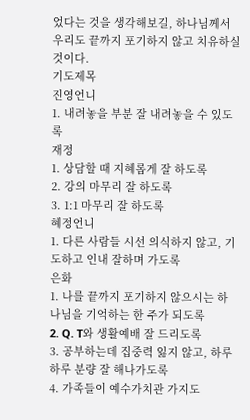었다는 것을 생각해보길, 하나님께서 우리도 끝까지 포기하지 않고 치유하실 것이다.
기도제목
진영언니
1. 내려놓을 부분 잘 내려놓을 수 있도록
재정
1. 상담할 때 지혜롭게 잘 하도록
2. 강의 마무리 잘 하도록
3. 1:1 마무리 잘 하도록
혜정언니
1. 다른 사람들 시선 의식하지 않고, 기도하고 인내 잘하며 가도록
은화
1. 나를 끝까지 포기하지 않으시는 하나님을 기억하는 한 주가 되도록
2. Q. T와 생활예배 잘 드리도록
3. 공부하는데 집중력 잃지 않고, 하루하루 분량 잘 해나가도록
4. 가족들이 예수가치관 가지도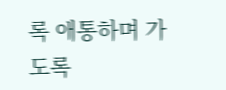록 애통하며 가도록